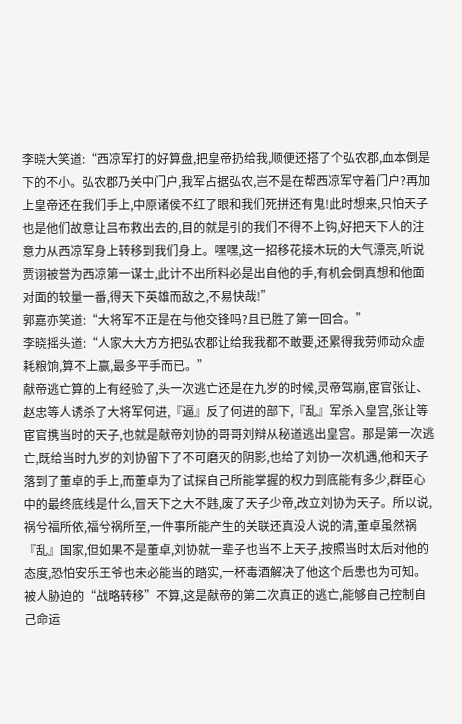李晓大笑道:“西凉军打的好算盘,把皇帝扔给我,顺便还搭了个弘农郡,血本倒是下的不小。弘农郡乃关中门户,我军占据弘农,岂不是在帮西凉军守着门户?再加上皇帝还在我们手上,中原诸侯不红了眼和我们死拼还有鬼!此时想来,只怕天子也是他们故意让吕布救出去的,目的就是引的我们不得不上钩,好把天下人的注意力从西凉军身上转移到我们身上。嘿嘿,这一招移花接木玩的大气漂亮,听说贾诩被誉为西凉第一谋士,此计不出所料必是出自他的手,有机会倒真想和他面对面的较量一番,得天下英雄而敌之,不易快哉!”
郭嘉亦笑道:“大将军不正是在与他交锋吗?且已胜了第一回合。”
李晓摇头道:“人家大大方方把弘农郡让给我我都不敢要,还累得我劳师动众虚耗粮饷,算不上赢,最多平手而已。”
献帝逃亡算的上有经验了,头一次逃亡还是在九岁的时候,灵帝驾崩,宦官张让、赵忠等人诱杀了大将军何进,『逼』反了何进的部下,『乱』军杀入皇宫,张让等宦官携当时的天子,也就是献帝刘协的哥哥刘辩从秘道逃出皇宫。那是第一次逃亡,既给当时九岁的刘协留下了不可磨灭的阴影,也给了刘协一次机遇,他和天子落到了董卓的手上,而董卓为了试探自己所能掌握的权力到底能有多少,群臣心中的最终底线是什么,冒天下之大不韪,废了天子少帝,改立刘协为天子。所以说,祸兮福所依,福兮祸所至,一件事所能产生的关联还真没人说的清,董卓虽然祸『乱』国家,但如果不是董卓,刘协就一辈子也当不上天子,按照当时太后对他的态度,恐怕安乐王爷也未必能当的踏实,一杯毒酒解决了他这个后患也为可知。
被人胁迫的“战略转移”不算,这是献帝的第二次真正的逃亡,能够自己控制自己命运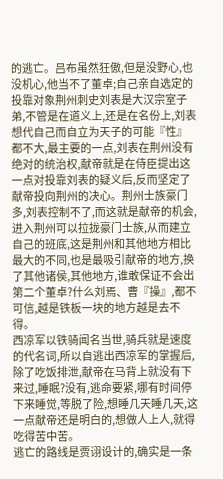的逃亡。吕布虽然狂傲,但是没野心,也没机心,他当不了董卓;自己亲自选定的投靠对象荆州刺史刘表是大汉宗室子弟,不管是在道义上,还是在名份上,刘表想代自己而自立为天子的可能『性』都不大,最主要的一点,刘表在荆州没有绝对的统治权,献帝就是在侍臣提出这一点对投靠刘表的疑义后,反而坚定了献帝投向荆州的决心。荆州士族豪门多,刘表控制不了,而这就是献帝的机会,进入荆州可以拉拢豪门士族,从而建立自己的班底,这是荆州和其他地方相比最大的不同,也是最吸引献帝的地方,换了其他诸侯,其他地方,谁敢保证不会出第二个董卓?什么刘焉、曹『操』,都不可信,越是铁板一块的地方越是去不得。
西凉军以铁骑闻名当世,骑兵就是速度的代名词,所以自逃出西凉军的掌握后,除了吃饭排泄,献帝在马背上就没有下来过,睡眠?没有,逃命要紧,哪有时间停下来睡觉,等脱了险,想睡几天睡几天,这一点献帝还是明白的,想做人上人,就得吃得苦中苦。
逃亡的路线是贾诩设计的,确实是一条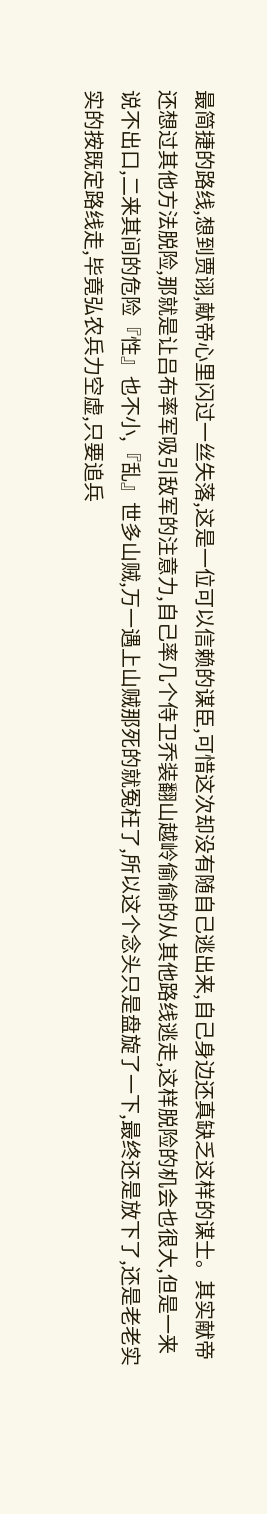最简捷的路线,想到贾诩,献帝心里闪过一丝失落,这是一位可以信赖的谋臣,可惜这次却没有随自己逃出来,自己身边还真缺乏这样的谋士。其实献帝还想过其他方法脱险,那就是让吕布率军吸引敌军的注意力,自己率几个侍卫乔装翻山越岭偷偷的从其他路线逃走,这样脱险的机会也很大,但是一来说不出口,二来其间的危险『性』也不小,『乱』世多山贼,万一遇上山贼那死的就冤枉了,所以这个念头只是盘旋了一下,最终还是放下了,还是老老实实的按既定路线走,毕竟弘农兵力空虚,只要追兵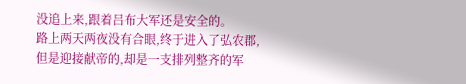没追上来,跟着吕布大军还是安全的。
路上两天两夜没有合眼,终于进入了弘农郡,但是迎接献帝的,却是一支排列整齐的军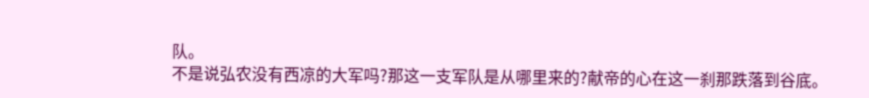队。
不是说弘农没有西凉的大军吗?那这一支军队是从哪里来的?献帝的心在这一刹那跌落到谷底。